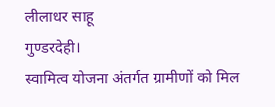लीलाधर साहू
गुण्डरदेही।
स्वामित्व योजना अंतर्गत ग्रामीणों को मिल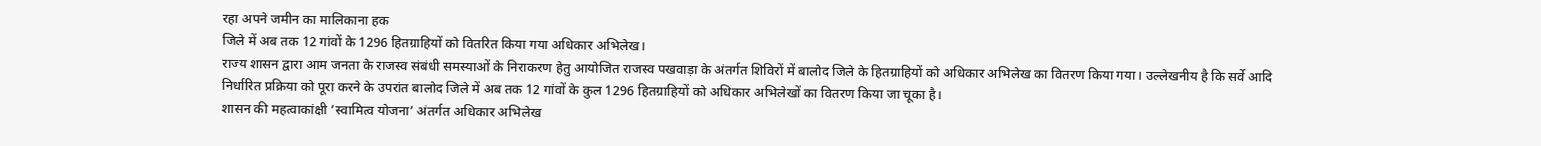रहा अपने जमीन का मालिकाना हक
जिले में अब तक 12 गांवों के 1296 हितग्राहियों को वितरित किया गया अधिकार अभिलेख।
राज्य शासन द्वारा आम जनता के राजस्व संबंधी समस्याओं के निराकरण हेतु आयोजित राजस्व पखवाड़ा के अंतर्गत शिविरों में बालोद जिले के हितग्राहियों को अधिकार अभिलेख का वितरण किया गया। उल्लेखनीय है कि सर्वे आदि निर्धारित प्रक्रिया को पूरा करने के उपरांत बालोद जिले में अब तक 12 गांवों के कुल 1296 हितग्राहियों को अधिकार अभिलेखों का वितरण किया जा चूका है।
शासन की महत्वाकांक्षी ’स्वामित्व योजना’ अंतर्गत अधिकार अभिलेख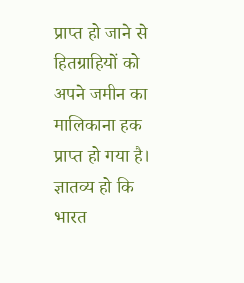प्राप्त हो जाने से हितग्राहियों को अपने जमीन का मालिकाना हक प्राप्त हो गया है। ज्ञातव्य हो कि भारत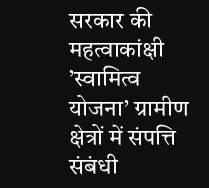सरकार की महत्वाकांक्षी ’स्वामित्व योजना’ ग्रामीण क्षेत्रों में संपत्ति संबंधी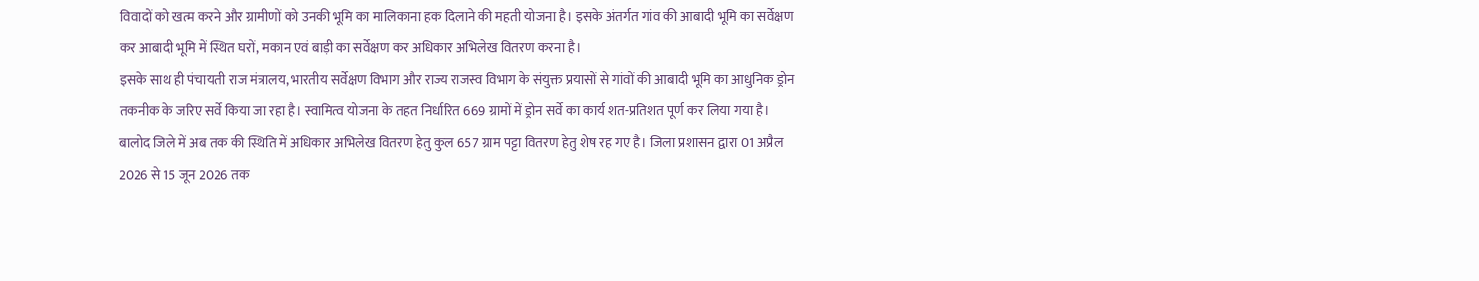विवादों को खत्म करने और ग्रामीणों को उनकी भूमि का मालिकाना हक दिलाने की महती योजना है। इसके अंतर्गत गांव की आबादी भूमि का सर्वेक्षण कर आबादी भूमि में स्थित घरों, मकान एवं बाड़ी का सर्वेक्षण कर अधिकार अभिलेख वितरण करना है।
इसके साथ ही पंचायती राज मंत्रालय, भारतीय सर्वेक्षण विभाग और राज्य राजस्व विभाग के संयुक्त प्रयासों से गांवों की आबादी भूमि का आधुनिक ड्रोन तकनीक के जरिए सर्वे किया जा रहा है। स्वामित्व योजना के तहत निर्धारित 669 ग्रामों में ड्रोन सर्वे का कार्य शत-प्रतिशत पूर्ण कर लिया गया है। बालोद जिले में अब तक की स्थिति में अधिकार अभिलेख वितरण हेतु कुल 657 ग्राम पट्टा वितरण हेतु शेष रह गए है। जिला प्रशासन द्वारा 01 अप्रैल 2026 से 15 जून 2026 तक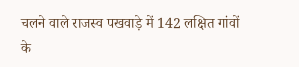चलने वाले राजस्व पखवाड़े में 142 लक्षित गांवों के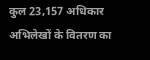कुल 23,157 अधिकार अभिलेखों के वितरण का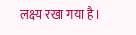लक्ष्य रखा गया है।